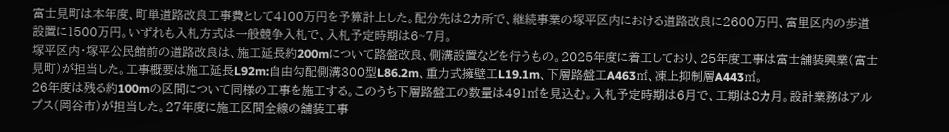富士見町は本年度、町単道路改良工事費として4100万円を予算計上した。配分先は2カ所で、継続事業の塚平区内における道路改良に2600万円、富里区内の歩道設置に1500万円。いずれも入札方式は一般競争入札で、入札予定時期は6~7月。
塚平区内・塚平公民館前の道路改良は、施工延長約200mについて路盤改良、側溝設置などを行うもの。2025年度に着工しており、25年度工事は富士舗装興業(富士見町)が担当した。工事概要は施工延長L92m:自由勾配側溝300型L86.2m、重力式擁壁工L19.1m、下層路盤工A463㎡、凍上抑制層A443㎡。
26年度は残る約100mの区間について同様の工事を施工する。このうち下層路盤工の数量は491㎡を見込む。入札予定時期は6月で、工期は8カ月。設計業務はアルプス(岡谷市)が担当した。27年度に施工区間全線の舗装工事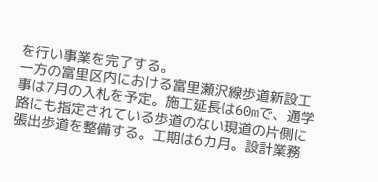を行い事業を完了する。
一方の富里区内における富里瀬沢線歩道新設工事は7月の入札を予定。施工延長は60mで、通学路にも指定されている歩道のない現道の片側に張出歩道を整備する。工期は6カ月。設計業務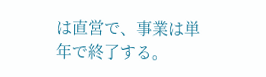は直営で、事業は単年で終了する。